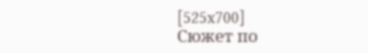[525x700]
Сюжет по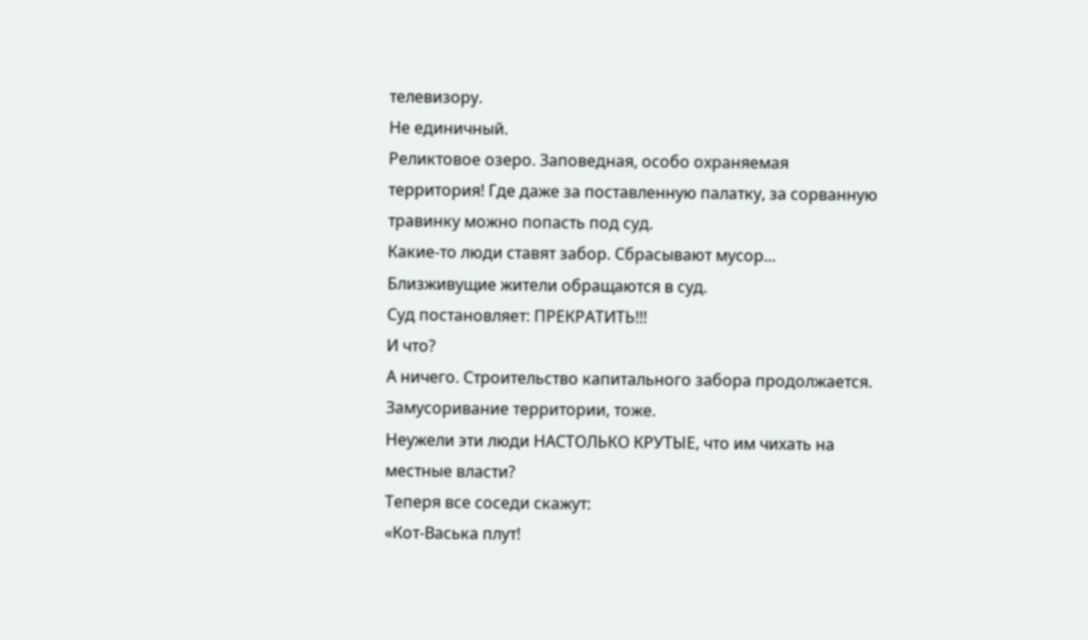телевизору.
Не единичный.
Реликтовое озеро. Заповедная, особо охраняемая территория! Где даже за поставленную палатку, за сорванную травинку можно попасть под суд.
Какие-то люди ставят забор. Сбрасывают мусор...
Близживущие жители обращаются в суд.
Суд постановляет: ПРЕКРАТИТЬ!!!
И что?
А ничего. Строительство капитального забора продолжается. Замусоривание территории, тоже.
Неужели эти люди НАСТОЛЬКО КРУТЫЕ, что им чихать на местные власти?
Теперя все соседи скажут:
«Кот-Васька плут!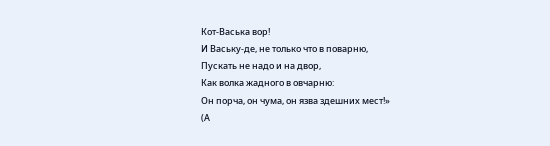Кот-Васька вор!
И Ваську-де, не только что в поварню,
Пускать не надо и на двор,
Как волка жадного в овчарню:
Он порча, он чума, он язва здешних мест!»
(А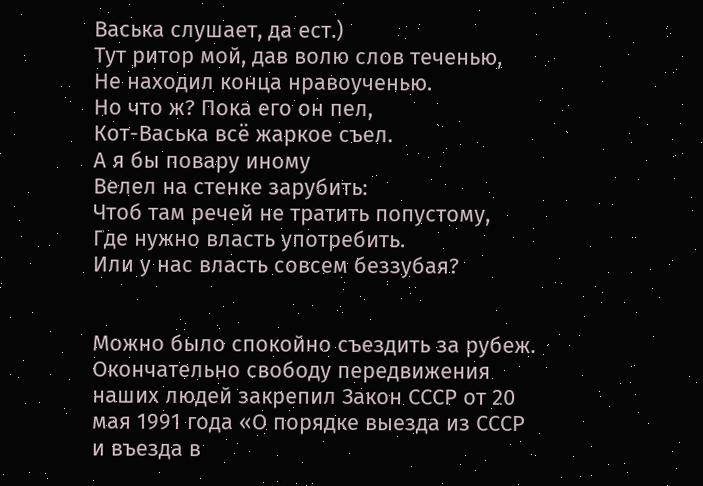Васька слушает, да ест.)
Тут ритор мой, дав волю слов теченью,
Не находил конца нравоученью.
Но что ж? Пока его он пел,
Кот-Васька всё жаркое съел.
А я бы повару иному
Велел на стенке зарубить:
Чтоб там речей не тратить попустому,
Где нужно власть употребить.
Или у нас власть совсем беззубая?


Можно было спокойно съездить за рубеж. Окончательно свободу передвижения наших людей закрепил Закон СССР от 20 мая 1991 года «О порядке выезда из СССР и въезда в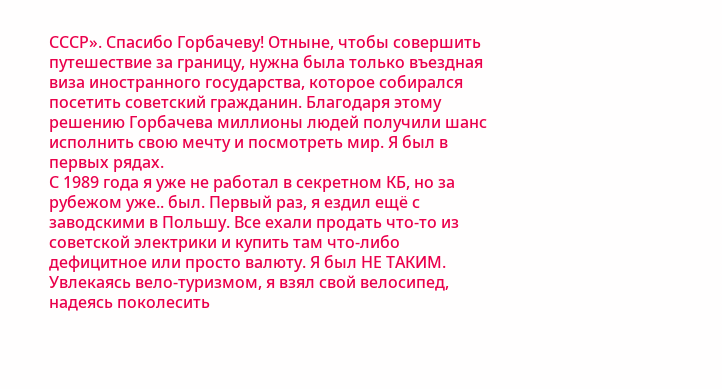СССР». Спасибо Горбачеву! Отныне, чтобы совершить путешествие за границу, нужна была только въездная виза иностранного государства, которое собирался посетить советский гражданин. Благодаря этому решению Горбачева миллионы людей получили шанс исполнить свою мечту и посмотреть мир. Я был в первых рядах.
С 1989 года я уже не работал в секретном КБ, но за рубежом уже.. был. Первый раз, я ездил ещё с заводскими в Польшу. Все ехали продать что-то из советской электрики и купить там что-либо дефицитное или просто валюту. Я был НЕ ТАКИМ. Увлекаясь вело-туризмом, я взял свой велосипед, надеясь поколесить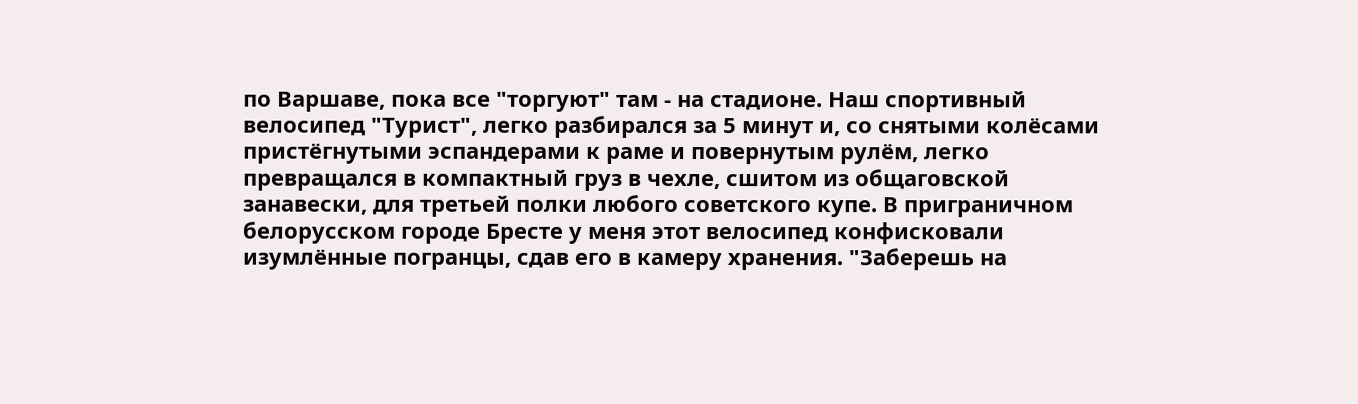по Варшаве, пока все "торгуют" там - на стадионе. Наш спортивный велосипед "Турист", легко разбирался за 5 минут и, со снятыми колёсами пристёгнутыми эспандерами к раме и повернутым рулём, легко превращался в компактный груз в чехле, сшитом из общаговской занавески, для третьей полки любого советского купе. В приграничном белорусском городе Бресте у меня этот велосипед конфисковали изумлённые погранцы, сдав его в камеру хранения. "Заберешь на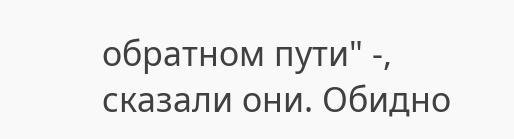обратном пути" -, сказали они. Обидно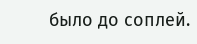было до соплей.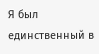Я был единственный в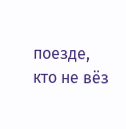поезде, кто не вёз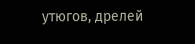утюгов, дрелей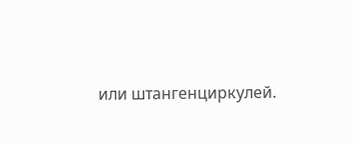или штангенциркулей.